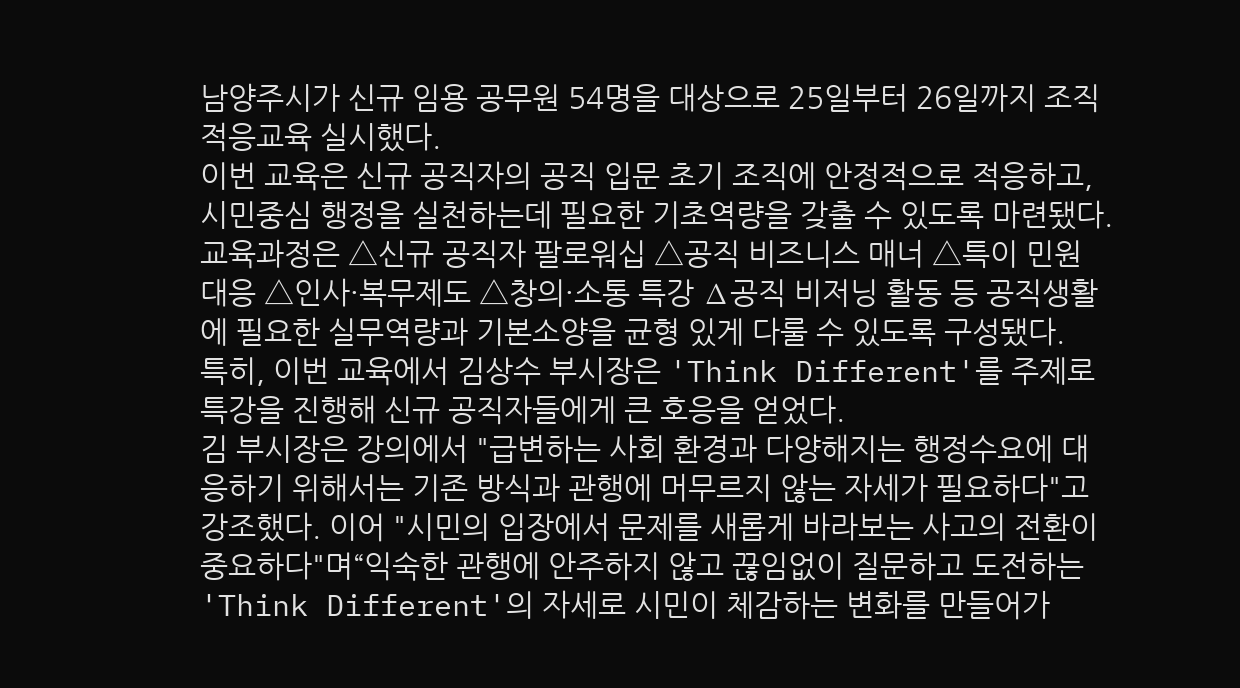남양주시가 신규 임용 공무원 54명을 대상으로 25일부터 26일까지 조직적응교육 실시했다.
이번 교육은 신규 공직자의 공직 입문 초기 조직에 안정적으로 적응하고, 시민중심 행정을 실천하는데 필요한 기초역량을 갖출 수 있도록 마련됐다.
교육과정은 △신규 공직자 팔로워십 △공직 비즈니스 매너 △특이 민원 대응 △인사·복무제도 △창의·소통 특강 ∆공직 비저닝 활동 등 공직생활에 필요한 실무역량과 기본소양을 균형 있게 다룰 수 있도록 구성됐다.
특히, 이번 교육에서 김상수 부시장은 'Think Different'를 주제로 특강을 진행해 신규 공직자들에게 큰 호응을 얻었다.
김 부시장은 강의에서 "급변하는 사회 환경과 다양해지는 행정수요에 대응하기 위해서는 기존 방식과 관행에 머무르지 않는 자세가 필요하다"고 강조했다. 이어 "시민의 입장에서 문제를 새롭게 바라보는 사고의 전환이 중요하다"며“익숙한 관행에 안주하지 않고 끊임없이 질문하고 도전하는 'Think Different'의 자세로 시민이 체감하는 변화를 만들어가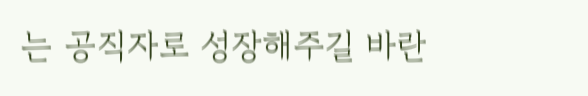는 공직자로 성장해주길 바란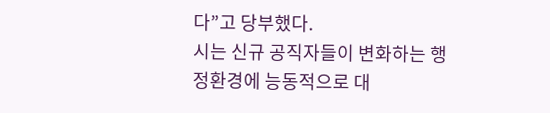다”고 당부했다.
시는 신규 공직자들이 변화하는 행정환경에 능동적으로 대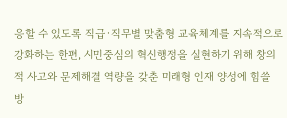응할 수 있도록 직급·직무별 맞춤형 교육체계를 지속적으로 강화하는 한편, 시민중심의 혁신행정을 실현하기 위해 창의적 사고와 문제해결 역량을 갖춘 미래형 인재 양성에 힘쓸 방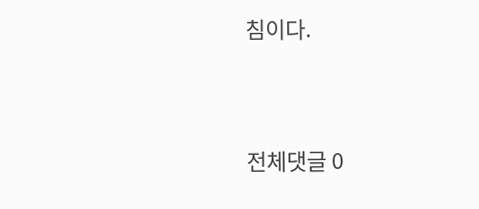침이다.




전체댓글 0